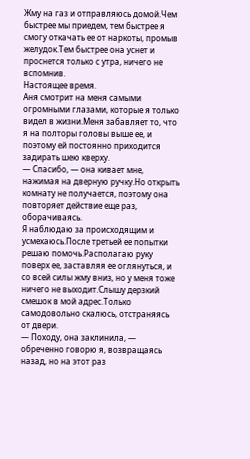Жму на газ и отправляюсь домой.Чем быстрее мы приедем, тем быстрее я смогу откачать ее от наркоты, промыв желудок.Тем быстрее она уснет и проснется только с утра, ничего не вспомнив.
Настоящее время.
Аня смотрит на меня самыми огромными глазами, которые я только видел в жизни.Меня забавляет то, что я на полторы головы выше ее, и поэтому ей постоянно приходится задирать шею кверху.
— Спасибо, — она кивает мне, нажимая на дверную ручку.Но открыть комнату не получается, поэтому она повторяет действие еще раз, оборачиваясь.
Я наблюдаю за происходящим и усмехаюсь.После третьей ее попытки решаю помочь.Располагаю руку поверх ее, заставляя ее оглянуться, и со всей силы жму вниз, но у меня тоже ничего не выходит.Слышу дерзкий смешок в мой адрес.Только самодовольно скалюсь, отстраняясь от двери.
— Походу, она заклинила, — обреченно говорю я, возвращаясь назад, но на этот раз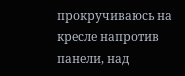прокручиваюсь на кресле напротив панели, над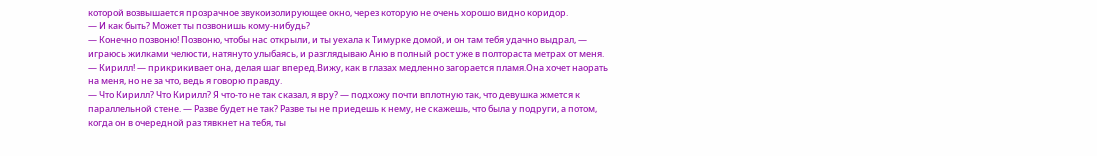которой возвышается прозрачное звукоизолирующее окно, через которую не очень хорошо видно коридор.
— И как быть? Может ты позвонишь кому-нибудь?
— Конечно позвоню! Позвоню, чтобы нас открыли, и ты уехала к Тимурке домой, и он там тебя удачно выдрал, — играюсь жилками челюсти, натянуто улыбаясь, и разглядываю Аню в полный рост уже в полтораста метрах от меня.
— Кирилл! — прикрикивает она, делая шаг вперед.Вижу, как в глазах медленно загорается пламя.Она хочет наорать на меня, но не за что, ведь я говорю правду.
— Что Кирилл? Что Кирилл? Я что-то не так сказал, я вру? — подхожу почти вплотную так, что девушка жмется к параллельной стене. — Разве будет не так? Разве ты не приедешь к нему, не скажешь, что была у подруги, а потом, когда он в очередной раз тявкнет на тебя, ты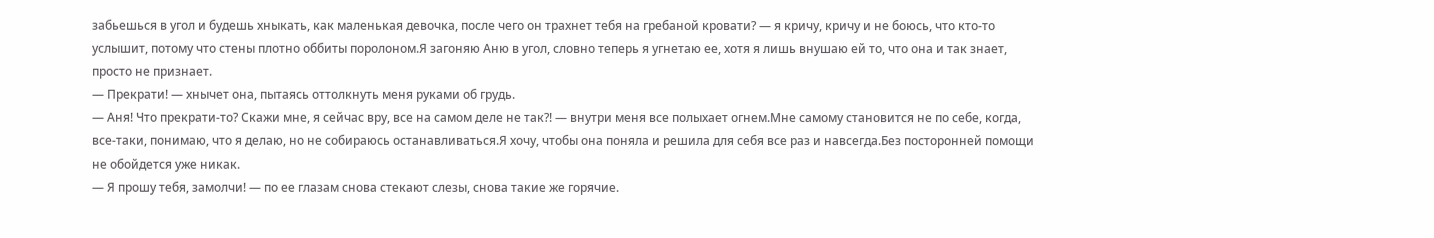забьешься в угол и будешь хныкать, как маленькая девочка, после чего он трахнет тебя на гребаной кровати? — я кричу, кричу и не боюсь, что кто-то услышит, потому что стены плотно оббиты поролоном.Я загоняю Аню в угол, словно теперь я угнетаю ее, хотя я лишь внушаю ей то, что она и так знает, просто не признает.
— Прекрати! — хнычет она, пытаясь оттолкнуть меня руками об грудь.
— Аня! Что прекрати-то? Скажи мне, я сейчас вру, все на самом деле не так?! — внутри меня все полыхает огнем.Мне самому становится не по себе, когда, все-таки, понимаю, что я делаю, но не собираюсь останавливаться.Я хочу, чтобы она поняла и решила для себя все раз и навсегда.Без посторонней помощи не обойдется уже никак.
— Я прошу тебя, замолчи! — по ее глазам снова стекают слезы, снова такие же горячие.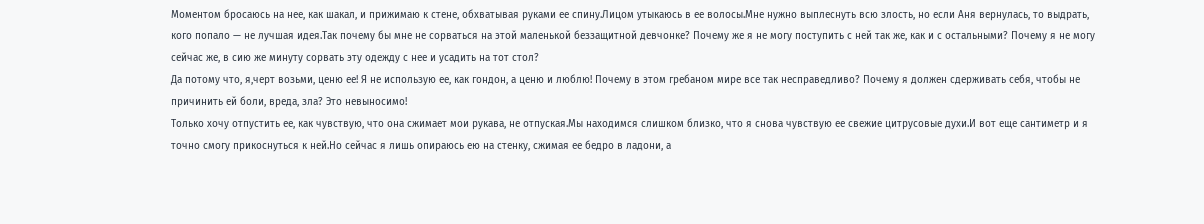Моментом бросаюсь на нее, как шакал, и прижимаю к стене, обхватывая руками ее спину.Лицом утыкаюсь в ее волосы.Мне нужно выплеснуть всю злость, но если Аня вернулась, то выдрать, кого попало — не лучшая идея.Так почему бы мне не сорваться на этой маленькой беззащитной девчонке? Почему же я не могу поступить с ней так же, как и с остальными? Почему я не могу сейчас же, в сию же минуту сорвать эту одежду с нее и усадить на тот стол?
Да потому что, я,черт возьми, ценю ее! Я не использую ее, как гондон, а ценю и люблю! Почему в этом гребаном мире все так несправедливо? Почему я должен сдерживать себя, чтобы не причинить ей боли, вреда, зла? Это невыносимо!
Только хочу отпустить ее, как чувствую, что она сжимает мои рукава, не отпуская.Мы находимся слишком близко, что я снова чувствую ее свежие цитрусовые духи.И вот еще сантиметр и я точно смогу прикоснуться к ней.Но сейчас я лишь опираюсь ею на стенку, сжимая ее бедро в ладони, а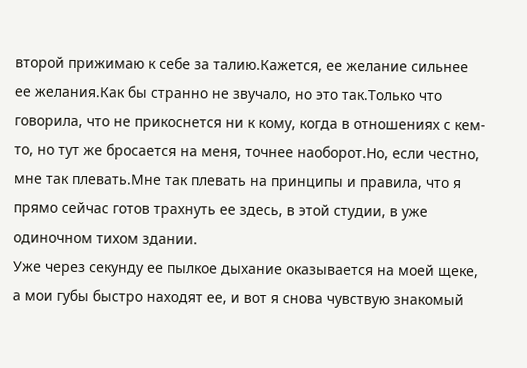второй прижимаю к себе за талию.Кажется, ее желание сильнее ее желания.Как бы странно не звучало, но это так.Только что говорила, что не прикоснется ни к кому, когда в отношениях с кем-то, но тут же бросается на меня, точнее наоборот.Но, если честно, мне так плевать.Мне так плевать на принципы и правила, что я прямо сейчас готов трахнуть ее здесь, в этой студии, в уже одиночном тихом здании.
Уже через секунду ее пылкое дыхание оказывается на моей щеке, а мои губы быстро находят ее, и вот я снова чувствую знакомый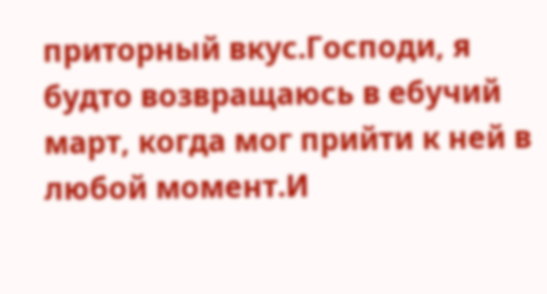приторный вкус.Господи, я будто возвращаюсь в ебучий март, когда мог прийти к ней в любой момент.И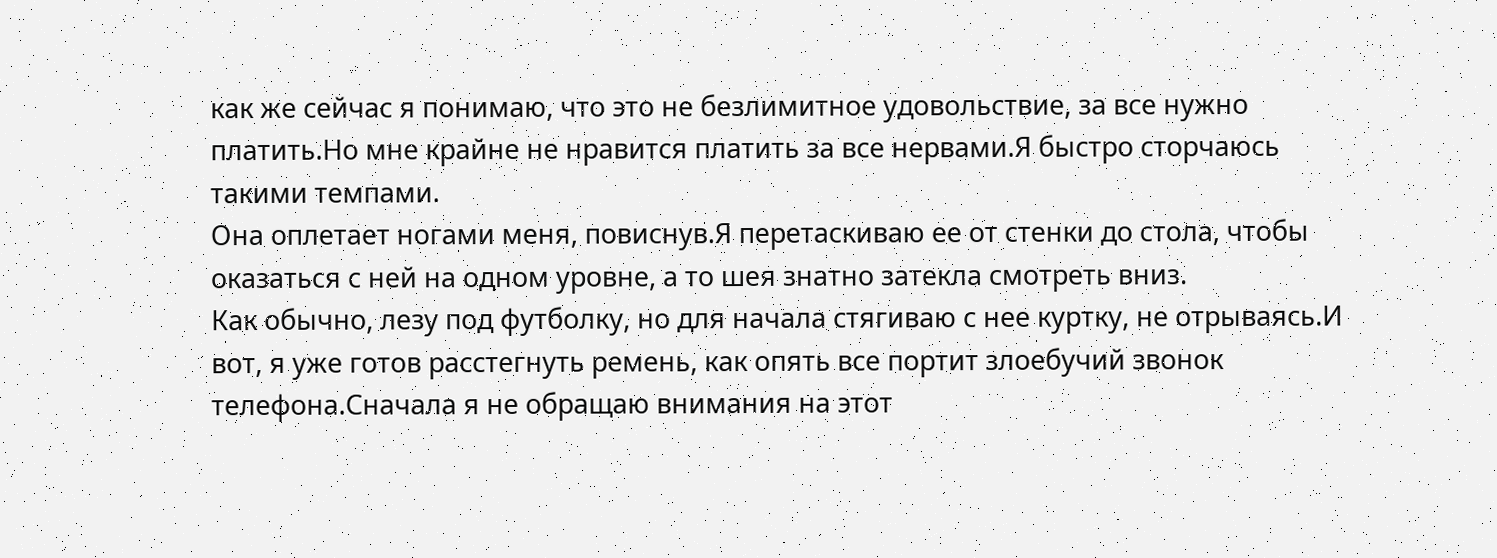как же сейчас я понимаю, что это не безлимитное удовольствие, за все нужно платить.Но мне крайне не нравится платить за все нервами.Я быстро сторчаюсь такими темпами.
Она оплетает ногами меня, повиснув.Я перетаскиваю ее от стенки до стола, чтобы оказаться с ней на одном уровне, а то шея знатно затекла смотреть вниз.
Как обычно, лезу под футболку, но для начала стягиваю с нее куртку, не отрываясь.И вот, я уже готов расстегнуть ремень, как опять все портит злоебучий звонок телефона.Сначала я не обращаю внимания на этот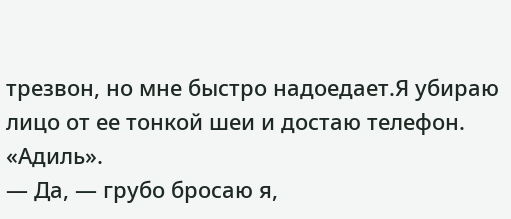трезвон, но мне быстро надоедает.Я убираю лицо от ее тонкой шеи и достаю телефон.
«Адиль».
— Да, — грубо бросаю я,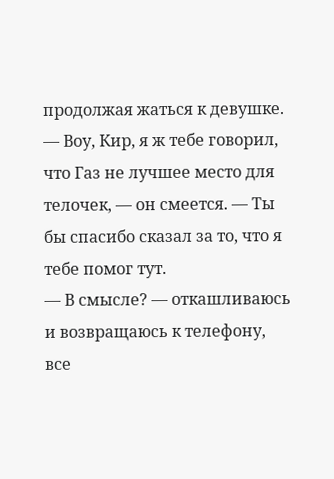продолжая жаться к девушке.
— Воу, Кир, я ж тебе говорил, что Газ не лучшее место для телочек, — он смеется. — Ты бы спасибо сказал за то, что я тебе помог тут.
— В смысле? — откашливаюсь и возвращаюсь к телефону, все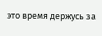это время держусь за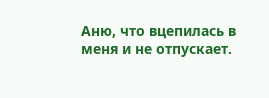Аню, что вцепилась в меня и не отпускает.